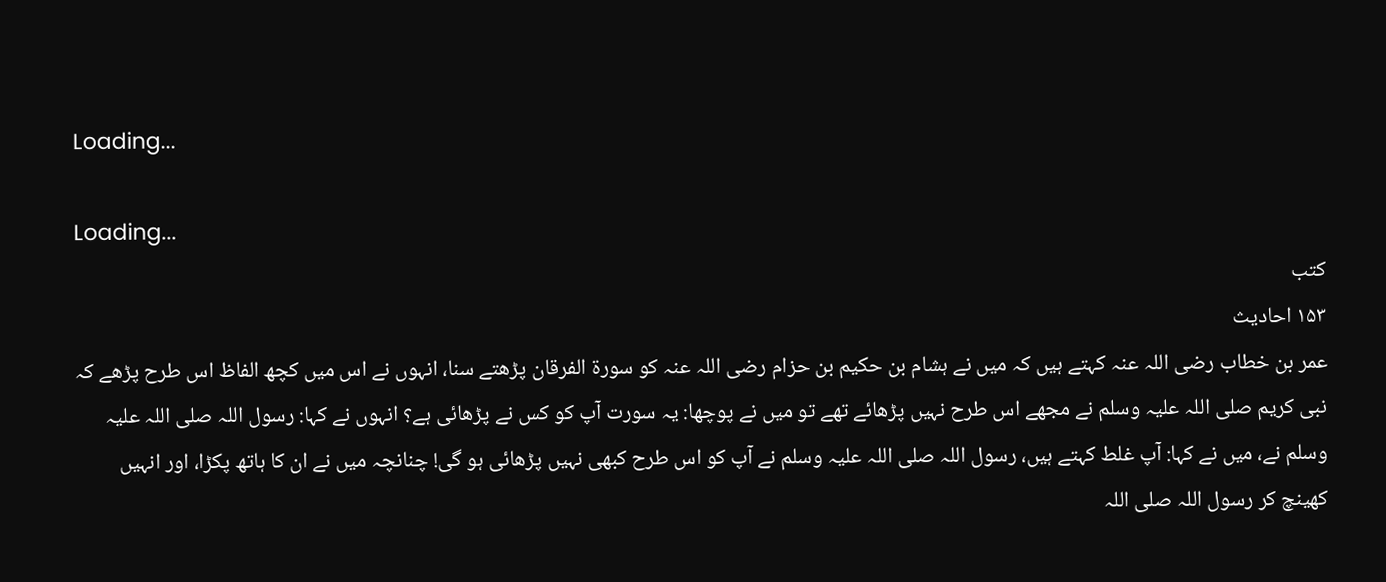Loading...

Loading...
کتب
۱۵۳ احادیث
عمر بن خطاب رضی اللہ عنہ کہتے ہیں کہ میں نے ہشام بن حکیم بن حزام رضی اللہ عنہ کو سورۃ الفرقان پڑھتے سنا، انہوں نے اس میں کچھ الفاظ اس طرح پڑھے کہ نبی کریم صلی اللہ علیہ وسلم نے مجھے اس طرح نہیں پڑھائے تھے تو میں نے پوچھا: یہ سورت آپ کو کس نے پڑھائی ہے؟ انہوں نے کہا: رسول اللہ صلی اللہ علیہ وسلم نے، میں نے کہا: آپ غلط کہتے ہیں، رسول اللہ صلی اللہ علیہ وسلم نے آپ کو اس طرح کبھی نہیں پڑھائی ہو گی! چنانچہ میں نے ان کا ہاتھ پکڑا، اور انہیں کھینچ کر رسول اللہ صلی اللہ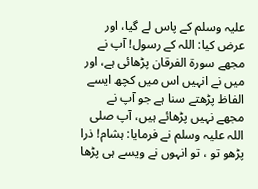علیہ وسلم کے پاس لے گیا، اور عرض کیا: اللہ کے رسول! آپ نے مجھے سورۃ الفرقان پڑھائی ہے، اور میں نے انہیں اس میں کچھ ایسے الفاظ پڑھتے سنا ہے جو آپ نے مجھے نہیں پڑھائے ہیں، آپ صلی اللہ علیہ وسلم نے فرمایا: ہشام! ذرا پڑھو تو ، تو انہوں نے ویسے ہی پڑھا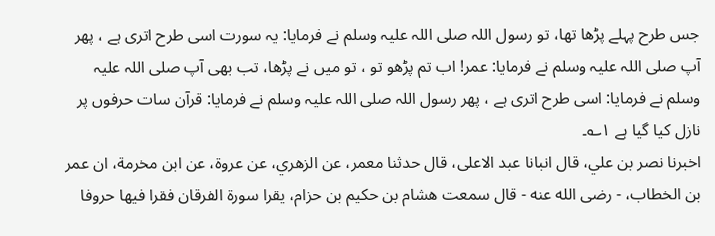جس طرح پہلے پڑھا تھا، تو رسول اللہ صلی اللہ علیہ وسلم نے فرمایا: یہ سورت اسی طرح اتری ہے ، پھر آپ صلی اللہ علیہ وسلم نے فرمایا: عمر! اب تم پڑھو تو ، تو میں نے پڑھا، تب بھی آپ صلی اللہ علیہ وسلم نے فرمایا: اسی طرح اتری ہے ، پھر رسول اللہ صلی اللہ علیہ وسلم نے فرمایا: قرآن سات حرفوں پر نازل کیا گیا ہے ۱؎۔
اخبرنا نصر بن علي، قال انبانا عبد الاعلى، قال حدثنا معمر، عن الزهري، عن عروة، عن ابن مخرمة، ان عمر بن الخطاب، - رضى الله عنه - قال سمعت هشام بن حكيم بن حزام، يقرا سورة الفرقان فقرا فيها حروفا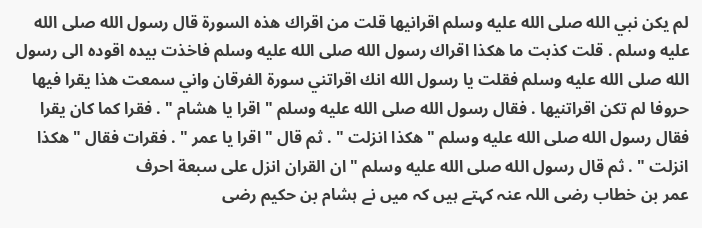لم يكن نبي الله صلى الله عليه وسلم اقرانيها قلت من اقراك هذه السورة قال رسول الله صلى الله عليه وسلم . قلت كذبت ما هكذا اقراك رسول الله صلى الله عليه وسلم فاخذت بيده اقوده الى رسول الله صلى الله عليه وسلم فقلت يا رسول الله انك اقراتني سورة الفرقان واني سمعت هذا يقرا فيها حروفا لم تكن اقراتنيها . فقال رسول الله صلى الله عليه وسلم " اقرا يا هشام " . فقرا كما كان يقرا فقال رسول الله صلى الله عليه وسلم " هكذا انزلت " . ثم قال " اقرا يا عمر " . فقرات فقال " هكذا انزلت " . ثم قال رسول الله صلى الله عليه وسلم " ان القران انزل على سبعة احرف
عمر بن خطاب رضی اللہ عنہ کہتے ہیں کہ میں نے ہشام بن حکیم رضی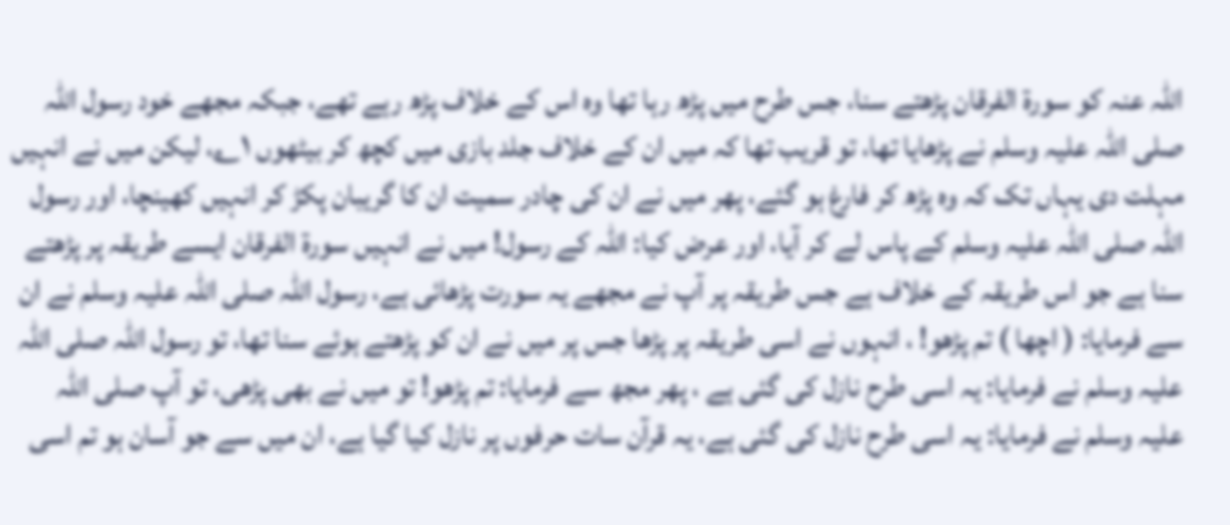اللہ عنہ کو سورۃ الفرقان پڑھتے سنا، جس طرح میں پڑھ رہا تھا وہ اس کے خلاف پڑھ رہے تھے، جبکہ مجھے خود رسول اللہ صلی اللہ علیہ وسلم نے پڑھایا تھا، تو قریب تھا کہ میں ان کے خلاف جلد بازی میں کچھ کر بیٹھوں ۱؎، لیکن میں نے انہیں مہلت دی یہاں تک کہ وہ پڑھ کر فارغ ہو گئے، پھر میں نے ان کی چادر سمیت ان کا گریبان پکڑ کر انہیں کھینچا، اور رسول اللہ صلی اللہ علیہ وسلم کے پاس لے کر آیا، اور عرض کیا: اللہ کے رسول! میں نے انہیں سورۃ الفرقان ایسے طریقہ پر پڑھتے سنا ہے جو اس طریقہ کے خلاف ہے جس طریقہ پر آپ نے مجھے یہ سورت پڑھائی ہے، رسول اللہ صلی اللہ علیہ وسلم نے ان سے فرمایا: ( اچھا ) تم پڑھو! ، انہوں نے اسی طریقہ پر پڑھا جس پر میں نے ان کو پڑھتے ہوئے سنا تھا، تو رسول اللہ صلی اللہ علیہ وسلم نے فرمایا: یہ اسی طرح نازل کی گئی ہے ، پھر مجھ سے فرمایا: تم پڑھو! تو میں نے بھی پڑھی، تو آپ صلی اللہ علیہ وسلم نے فرمایا: یہ اسی طرح نازل کی گئی ہے، یہ قرآن سات حرفوں پر نازل کیا گیا ہے، ان میں سے جو آسان ہو تم اسی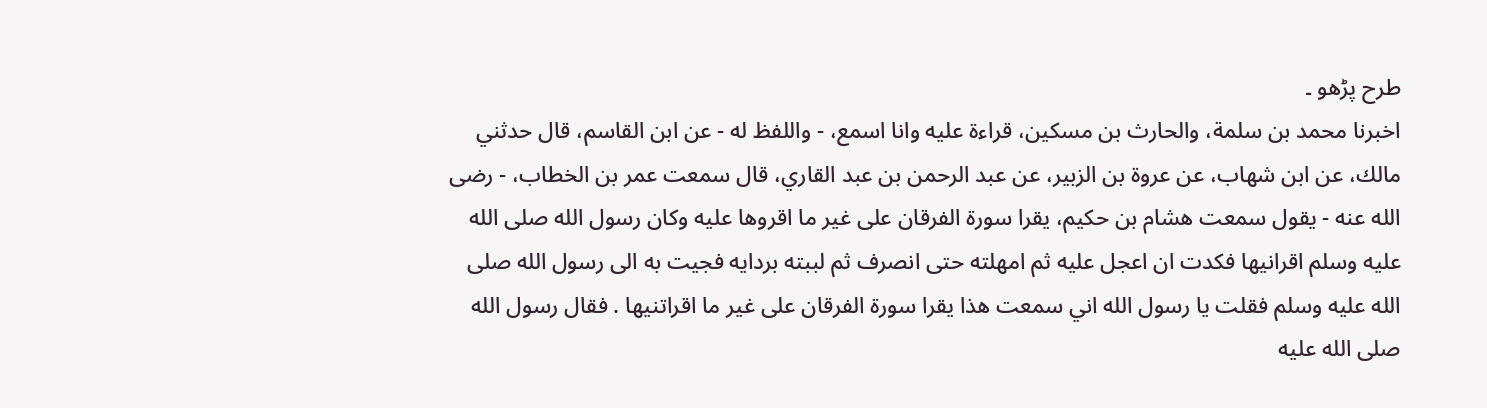طرح پڑھو ۔
اخبرنا محمد بن سلمة، والحارث بن مسكين، قراءة عليه وانا اسمع، - واللفظ له - عن ابن القاسم، قال حدثني مالك، عن ابن شهاب، عن عروة بن الزبير، عن عبد الرحمن بن عبد القاري، قال سمعت عمر بن الخطاب، - رضى الله عنه - يقول سمعت هشام بن حكيم، يقرا سورة الفرقان على غير ما اقروها عليه وكان رسول الله صلى الله عليه وسلم اقرانيها فكدت ان اعجل عليه ثم امهلته حتى انصرف ثم لببته بردايه فجيت به الى رسول الله صلى الله عليه وسلم فقلت يا رسول الله اني سمعت هذا يقرا سورة الفرقان على غير ما اقراتنيها . فقال رسول الله صلى الله عليه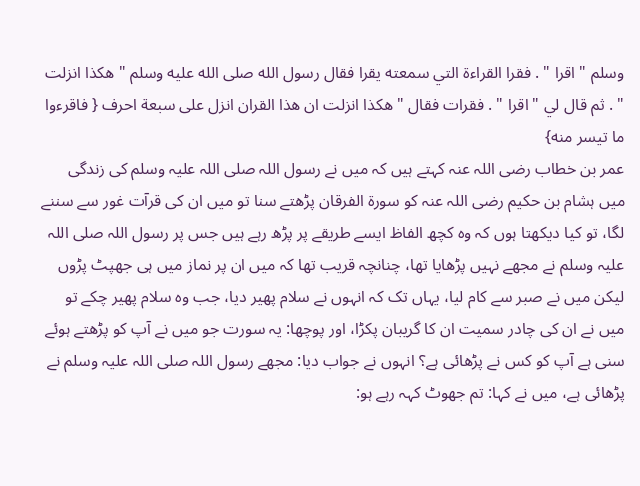وسلم " اقرا " . فقرا القراءة التي سمعته يقرا فقال رسول الله صلى الله عليه وسلم " هكذا انزلت " . ثم قال لي " اقرا " . فقرات فقال " هكذا انزلت ان هذا القران انزل على سبعة احرف { فاقرءوا ما تيسر منه}
عمر بن خطاب رضی اللہ عنہ کہتے ہیں کہ میں نے رسول اللہ صلی اللہ علیہ وسلم کی زندگی میں ہشام بن حکیم رضی اللہ عنہ کو سورۃ الفرقان پڑھتے سنا تو میں ان کی قرآت غور سے سننے لگا، تو کیا دیکھتا ہوں کہ وہ کچھ الفاظ ایسے طریقے پر پڑھ رہے ہیں جس پر رسول اللہ صلی اللہ علیہ وسلم نے مجھے نہیں پڑھایا تھا، چنانچہ قریب تھا کہ میں ان پر نماز میں ہی جھپٹ پڑوں لیکن میں نے صبر سے کام لیا، یہاں تک کہ انہوں نے سلام پھیر دیا، جب وہ سلام پھیر چکے تو میں نے ان کی چادر سمیت ان کا گریبان پکڑا، اور پوچھا: یہ سورت جو میں نے آپ کو پڑھتے ہوئے سنی ہے آپ کو کس نے پڑھائی ہے؟ انہوں نے جواب دیا: مجھے رسول اللہ صلی اللہ علیہ وسلم نے پڑھائی ہے، میں نے کہا: تم جھوٹ کہہ رہے ہو: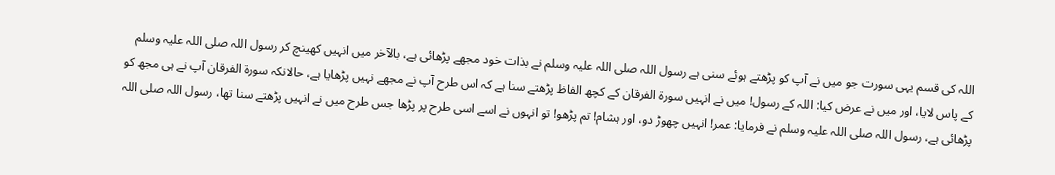اللہ کی قسم یہی سورت جو میں نے آپ کو پڑھتے ہوئے سنی ہے رسول اللہ صلی اللہ علیہ وسلم نے بذات خود مجھے پڑھائی ہے، بالآخر میں انہیں کھینچ کر رسول اللہ صلی اللہ علیہ وسلم کے پاس لایا، اور میں نے عرض کیا: اللہ کے رسول! میں نے انہیں سورۃ الفرقان کے کچھ الفاظ پڑھتے سنا ہے کہ اس طرح آپ نے مجھے نہیں پڑھایا ہے، حالانکہ سورۃ الفرقان آپ نے ہی مجھ کو پڑھائی ہے، رسول اللہ صلی اللہ علیہ وسلم نے فرمایا: عمر! انہیں چھوڑ دو، اور ہشام! تم پڑھو! تو انہوں نے اسے اسی طرح پر پڑھا جس طرح میں نے انہیں پڑھتے سنا تھا، رسول اللہ صلی اللہ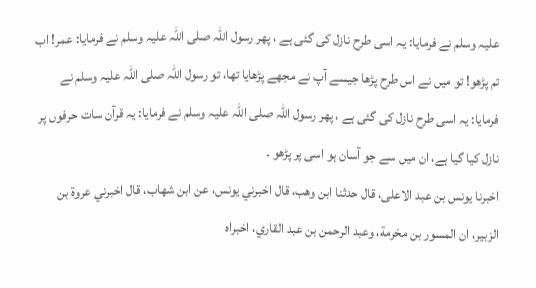علیہ وسلم نے فرمایا: یہ اسی طرح نازل کی گئی ہے ، پھر رسول اللہ صلی اللہ علیہ وسلم نے فرمایا: عمر! اب تم پڑھو! تو میں نے اس طرح پڑھا جیسے آپ نے مجھے پڑھایا تھا، تو رسول اللہ صلی اللہ علیہ وسلم نے فرمایا: یہ اسی طرح نازل کی گئی ہے ، پھر رسول اللہ صلی اللہ علیہ وسلم نے فرمایا: یہ قرآن سات حرفوں پر نازل کیا گیا ہے، ان میں سے جو آسان ہو اسی پر پڑھو ۔
اخبرنا يونس بن عبد الاعلى، قال حدثنا ابن وهب، قال اخبرني يونس، عن ابن شهاب، قال اخبرني عروة بن الزبير، ان المسور بن مخرمة، وعبد الرحمن بن عبد القاري، اخبراه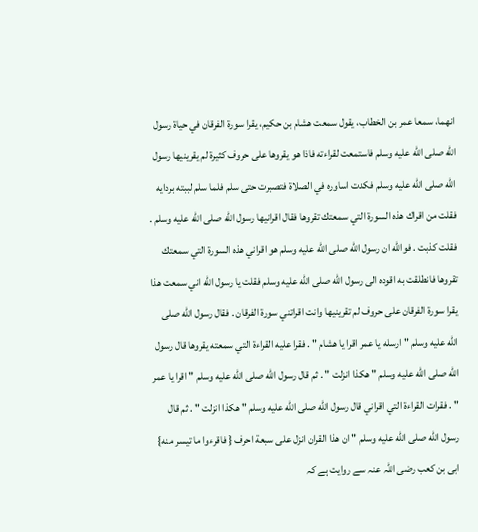انهما، سمعا عمر بن الخطاب، يقول سمعت هشام بن حكيم، يقرا سورة الفرقان في حياة رسول الله صلى الله عليه وسلم فاستمعت لقراءته فاذا هو يقروها على حروف كثيرة لم يقرينيها رسول الله صلى الله عليه وسلم فكدت اساوره في الصلاة فتصبرت حتى سلم فلما سلم لببته بردايه فقلت من اقراك هذه السورة التي سمعتك تقروها فقال اقرانيها رسول الله صلى الله عليه وسلم . فقلت كذبت . فوالله ان رسول الله صلى الله عليه وسلم هو اقراني هذه السورة التي سمعتك تقروها فانطلقت به اقوده الى رسول الله صلى الله عليه وسلم فقلت يا رسول الله اني سمعت هذا يقرا سورة الفرقان على حروف لم تقرينيها وانت اقراتني سورة الفرقان . فقال رسول الله صلى الله عليه وسلم " ارسله يا عمر اقرا يا هشام " . فقرا عليه القراءة التي سمعته يقروها قال رسول الله صلى الله عليه وسلم " هكذا انزلت " . ثم قال رسول الله صلى الله عليه وسلم " اقرا يا عمر " . فقرات القراءة التي اقراني قال رسول الله صلى الله عليه وسلم " هكذا انزلت " . ثم قال رسول الله صلى الله عليه وسلم " ان هذا القران انزل على سبعة احرف { فاقرءوا ما تيسر منه}
ابی بن کعب رضی اللہ عنہ سے روایت ہے کہ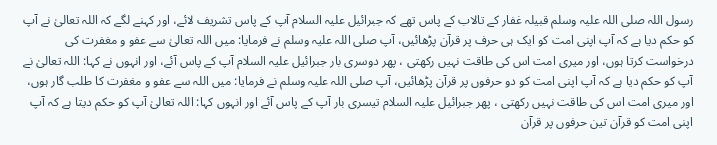رسول اللہ صلی اللہ علیہ وسلم قبیلہ غفار کے تالاب کے پاس تھے کہ جبرائیل علیہ السلام آپ کے پاس تشریف لائے، اور کہنے لگے کہ اللہ تعالیٰ نے آپ کو حکم دیا ہے کہ آپ اپنی امت کو ایک ہی حرف پر قرآن پڑھائیں، آپ صلی اللہ علیہ وسلم نے فرمایا: میں اللہ تعالیٰ سے عفو و مغفرت کی درخواست کرتا ہوں، اور میری امت اس کی طاقت نہیں رکھتی ، پھر دوسری بار جبرائیل علیہ السلام آپ کے پاس آئے، اور انہوں نے کہا: اللہ تعالیٰ نے آپ کو حکم دیا ہے کہ آپ اپنی امت کو دو حرفوں پر قرآن پڑھائیں، آپ صلی اللہ علیہ وسلم نے فرمایا: میں اللہ سے عفو و مغفرت کا طلب گار ہوں، اور میری امت اس کی طاقت نہیں رکھتی ، پھر جبرائیل علیہ السلام تیسری بار آپ کے پاس آئے اور انہوں کہا: اللہ تعالیٰ آپ کو حکم دیتا ہے کہ آپ اپنی امت کو قرآن تین حرفوں پر قرآن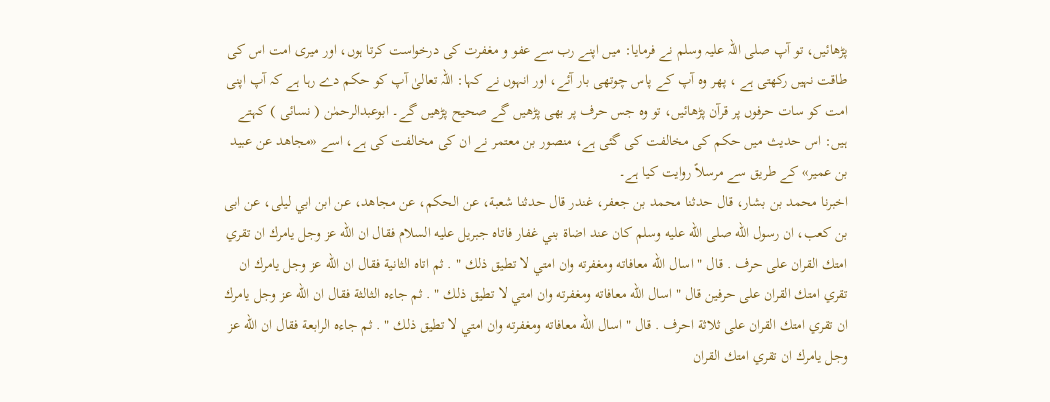پڑھائیں، تو آپ صلی اللہ علیہ وسلم نے فرمایا: میں اپنے رب سے عفو و مغفرت کی درخواست کرتا ہوں، اور میری امت اس کی طاقت نہیں رکھتی ہے ، پھر وہ آپ کے پاس چوتھی بار آئے، اور انہوں نے کہا: اللہ تعالیٰ آپ کو حکم دے رہا ہے کہ آپ اپنی امت کو سات حرفوں پر قرآن پڑھائیں، تو وہ جس حرف پر بھی پڑھیں گے صحیح پڑھیں گے۔ ابوعبدالرحمٰن ( نسائی ) کہتے ہیں: اس حدیث میں حکم کی مخالفت کی گئی ہے، منصور بن معتمر نے ان کی مخالفت کی ہے، اسے «مجاهد عن عبيد بن عمير» کے طریق سے مرسلاً روایت کیا ہے۔
اخبرنا محمد بن بشار، قال حدثنا محمد بن جعفر، غندر قال حدثنا شعبة، عن الحكم، عن مجاهد، عن ابن ابي ليلى، عن ابى بن كعب، ان رسول الله صلى الله عليه وسلم كان عند اضاة بني غفار فاتاه جبريل عليه السلام فقال ان الله عز وجل يامرك ان تقري امتك القران على حرف . قال " اسال الله معافاته ومغفرته وان امتي لا تطيق ذلك " . ثم اتاه الثانية فقال ان الله عز وجل يامرك ان تقري امتك القران على حرفين قال " اسال الله معافاته ومغفرته وان امتي لا تطيق ذلك " . ثم جاءه الثالثة فقال ان الله عز وجل يامرك ان تقري امتك القران على ثلاثة احرف . قال " اسال الله معافاته ومغفرته وان امتي لا تطيق ذلك " . ثم جاءه الرابعة فقال ان الله عز وجل يامرك ان تقري امتك القران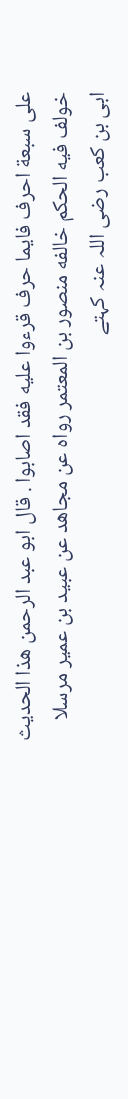على سبعة احرف فايما حرف قرءوا عليه فقد اصابوا . قال ابو عبد الرحمن هذا الحديث خولف فيه الحكم خالفه منصور بن المعتمر رواه عن مجاهد عن عبيد بن عمير مرسلا
ابی بن کعب رضی اللہ عنہ کہتے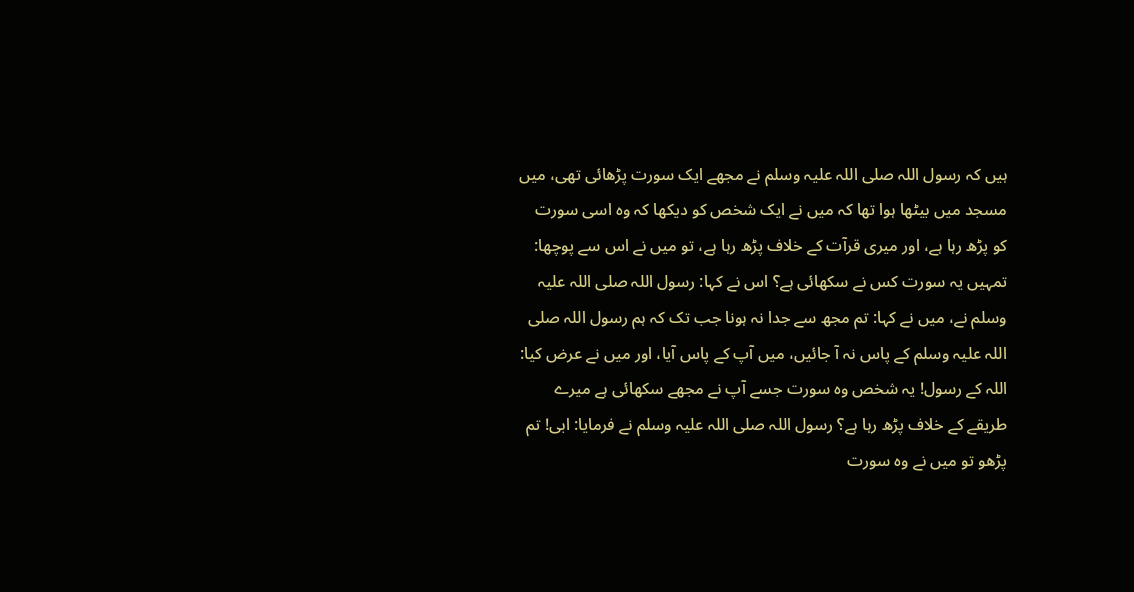ہیں کہ رسول اللہ صلی اللہ علیہ وسلم نے مجھے ایک سورت پڑھائی تھی، میں مسجد میں بیٹھا ہوا تھا کہ میں نے ایک شخص کو دیکھا کہ وہ اسی سورت کو پڑھ رہا ہے، اور میری قرآت کے خلاف پڑھ رہا ہے، تو میں نے اس سے پوچھا: تمہیں یہ سورت کس نے سکھائی ہے؟ اس نے کہا: رسول اللہ صلی اللہ علیہ وسلم نے، میں نے کہا: تم مجھ سے جدا نہ ہونا جب تک کہ ہم رسول اللہ صلی اللہ علیہ وسلم کے پاس نہ آ جائیں، میں آپ کے پاس آیا، اور میں نے عرض کیا: اللہ کے رسول! یہ شخص وہ سورت جسے آپ نے مجھے سکھائی ہے میرے طریقے کے خلاف پڑھ رہا ہے؟ رسول اللہ صلی اللہ علیہ وسلم نے فرمایا: ابی! تم پڑھو تو میں نے وہ سورت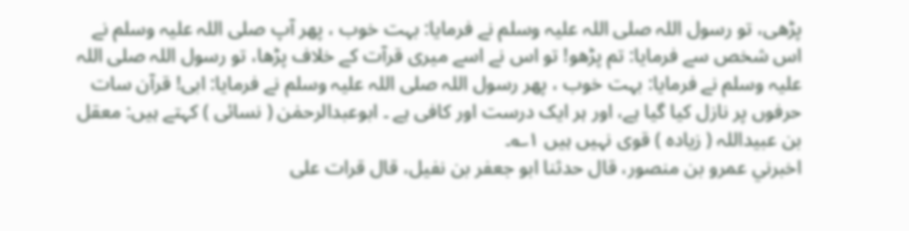پڑھی، تو رسول اللہ صلی اللہ علیہ وسلم نے فرمایا: بہت خوب ، پھر آپ صلی اللہ علیہ وسلم نے اس شخص سے فرمایا: تم پڑھو! تو اس نے اسے میری قرآت کے خلاف پڑھا، تو رسول اللہ صلی اللہ علیہ وسلم نے فرمایا: بہت خوب ، پھر رسول اللہ صلی اللہ علیہ وسلم نے فرمایا: ابی! قرآن سات حرفوں پر نازل کیا گیا ہے، اور ہر ایک درست اور کافی ہے ۔ ابوعبدالرحمٰن ( نسائی ) کہتے ہیں: معقل بن عبیداللہ ( زیادہ ) قوی نہیں ہیں ۱؎۔
اخبرني عمرو بن منصور، قال حدثنا ابو جعفر بن نفيل، قال قرات على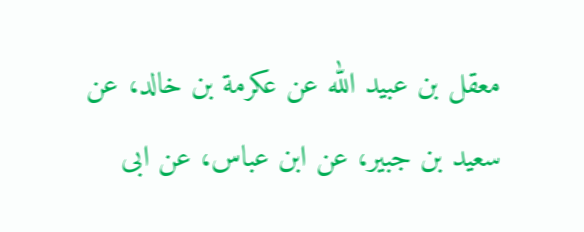معقل بن عبيد الله عن عكرمة بن خالد، عن سعيد بن جبير، عن ابن عباس، عن ابى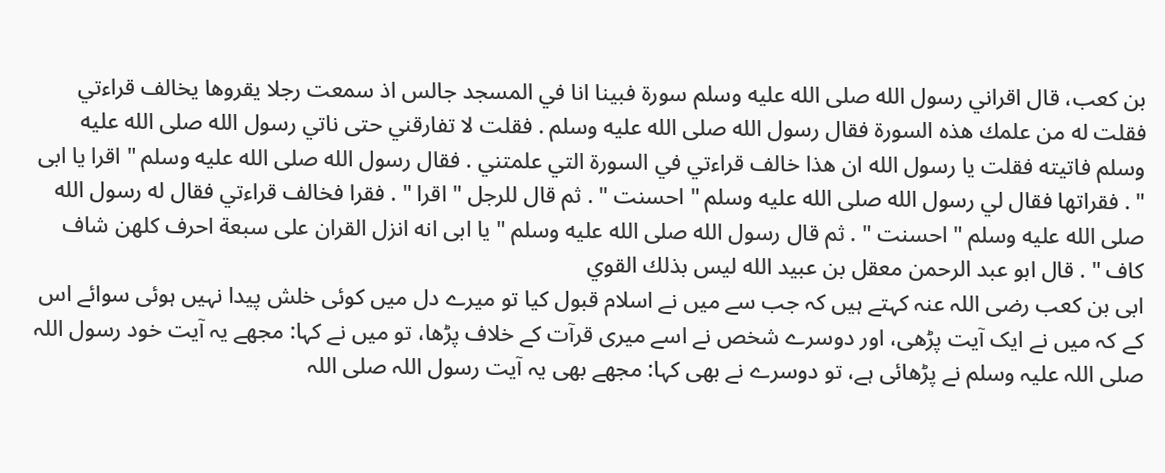بن كعب، قال اقراني رسول الله صلى الله عليه وسلم سورة فبينا انا في المسجد جالس اذ سمعت رجلا يقروها يخالف قراءتي فقلت له من علمك هذه السورة فقال رسول الله صلى الله عليه وسلم . فقلت لا تفارقني حتى ناتي رسول الله صلى الله عليه وسلم فاتيته فقلت يا رسول الله ان هذا خالف قراءتي في السورة التي علمتني . فقال رسول الله صلى الله عليه وسلم " اقرا يا ابى " . فقراتها فقال لي رسول الله صلى الله عليه وسلم " احسنت " . ثم قال للرجل " اقرا " . فقرا فخالف قراءتي فقال له رسول الله صلى الله عليه وسلم " احسنت " . ثم قال رسول الله صلى الله عليه وسلم " يا ابى انه انزل القران على سبعة احرف كلهن شاف كاف " . قال ابو عبد الرحمن معقل بن عبيد الله ليس بذلك القوي
ابی بن کعب رضی اللہ عنہ کہتے ہیں کہ جب سے میں نے اسلام قبول کیا تو میرے دل میں کوئی خلش پیدا نہیں ہوئی سوائے اس کے کہ میں نے ایک آیت پڑھی، اور دوسرے شخص نے اسے میری قرآت کے خلاف پڑھا، تو میں نے کہا: مجھے یہ آیت خود رسول اللہ صلی اللہ علیہ وسلم نے پڑھائی ہے، تو دوسرے نے بھی کہا: مجھے بھی یہ آیت رسول اللہ صلی اللہ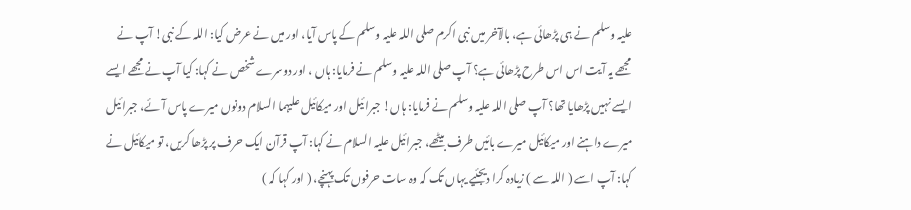علیہ وسلم نے ہی پڑھائی ہے، بالآخر میں نبی اکرم صلی اللہ علیہ وسلم کے پاس آیا، اور میں نے عرض کیا: اللہ کے نبی! آپ نے مجھے یہ آیت اس اس طرح پڑھائی ہے؟ آپ صلی اللہ علیہ وسلم نے فرمایا: ہاں ، اور دوسرے شخص نے کہا: کیا آپ نے مجھے ایسے ایسے نہیں پڑھایا تھا؟ آپ صلی اللہ علیہ وسلم نے فرمایا: ہاں! جبرائیل اور میکائیل علیہما السلام دونوں میرے پاس آئے، جبرائیل میرے داہنے اور میکائیل میرے بائیں طرف بیٹھے، جبرائیل علیہ السلام نے کہا: آپ قرآن ایک حرف پر پڑھا کریں، تو میکائیل نے کہا: آپ اسے ( اللہ سے ) زیادہ کرا دیجئیے یہاں تک کہ وہ سات حرفوں تک پہنچے، ( اور کہا کہ )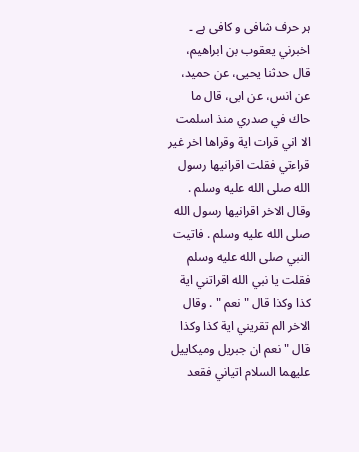ہر حرف شافی و کافی ہے ۔
اخبرني يعقوب بن ابراهيم، قال حدثنا يحيى، عن حميد، عن انس، عن ابى، قال ما حاك في صدري منذ اسلمت الا اني قرات اية وقراها اخر غير قراءتي فقلت اقرانيها رسول الله صلى الله عليه وسلم . وقال الاخر اقرانيها رسول الله صلى الله عليه وسلم . فاتيت النبي صلى الله عليه وسلم فقلت يا نبي الله اقراتني اية كذا وكذا قال " نعم " . وقال الاخر الم تقريني اية كذا وكذا قال " نعم ان جبريل وميكاييل عليهما السلام اتياني فقعد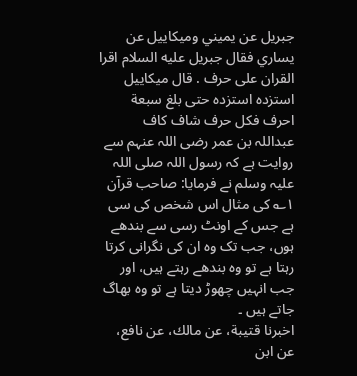جبريل عن يميني وميكاييل عن يساري فقال جبريل عليه السلام اقرا القران على حرف . قال ميكاييل استزده استزده حتى بلغ سبعة احرف فكل حرف شاف كاف
عبداللہ بن عمر رضی اللہ عنہم سے روایت ہے کہ رسول اللہ صلی اللہ علیہ وسلم نے فرمایا: صاحب قرآن ۱؎ کی مثال اس شخص کی سی ہے جس کے اونٹ رسی سے بندھے ہوں، جب تک وہ ان کی نگرانی کرتا رہتا ہے تو وہ بندھے رہتے ہیں، اور جب انہیں چھوڑ دیتا ہے تو وہ بھاگ جاتے ہیں ۔
اخبرنا قتيبة، عن مالك، عن نافع، عن ابن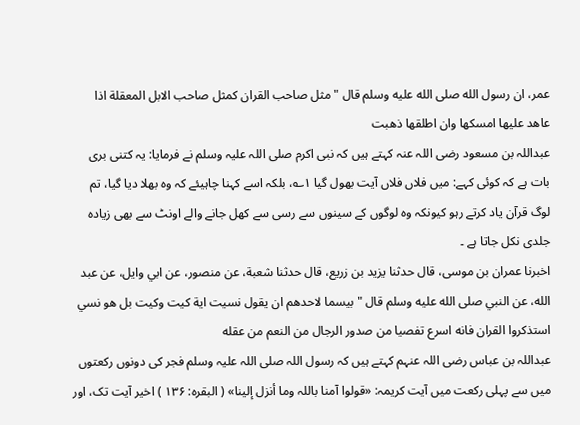عمر، ان رسول الله صلى الله عليه وسلم قال " مثل صاحب القران كمثل صاحب الابل المعقلة اذا عاهد عليها امسكها وان اطلقها ذهبت
عبداللہ بن مسعود رضی اللہ عنہ کہتے ہیں کہ نبی اکرم صلی اللہ علیہ وسلم نے فرمایا: یہ کتنی بری بات ہے کہ کوئی کہے: میں فلاں فلاں آیت بھول گیا ۱؎، بلکہ اسے کہنا چاہیئے کہ وہ بھلا دیا گیا، تم لوگ قرآن یاد کرتے رہو کیونکہ وہ لوگوں کے سینوں سے رسی سے کھل جانے والے اونٹ سے بھی زیادہ جلدی نکل جاتا ہے ۔
اخبرنا عمران بن موسى، قال حدثنا يزيد بن زريع، قال حدثنا شعبة، عن منصور، عن ابي وايل، عن عبد الله، عن النبي صلى الله عليه وسلم قال " بيسما لاحدهم ان يقول نسيت اية كيت وكيت بل هو نسي استذكروا القران فانه اسرع تفصيا من صدور الرجال من النعم من عقله
عبداللہ بن عباس رضی اللہ عنہم کہتے ہیں کہ رسول اللہ صلی اللہ علیہ وسلم فجر کی دونوں رکعتوں میں سے پہلی رکعت میں آیت کریمہ: «قولوا آمنا باللہ وما أنزل إلينا» ( البقرہ: ۱۳۶ ) اخیر آیت تک، اور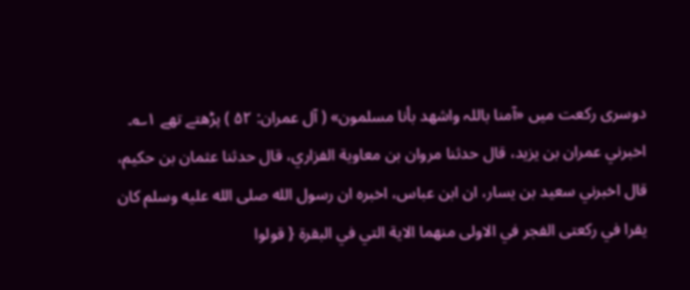دوسری رکعت میں «آمنا باللہ واشهد بأنا مسلمون» ( آل عمران: ۵۲ ) پڑھتے تھے ۱؎۔
اخبرني عمران بن يزيد، قال حدثنا مروان بن معاوية الفزاري، قال حدثنا عثمان بن حكيم، قال اخبرني سعيد بن يسار، ان ابن عباس، اخبره ان رسول الله صلى الله عليه وسلم كان يقرا في ركعتى الفجر في الاولى منهما الاية التي في البقرة { قولوا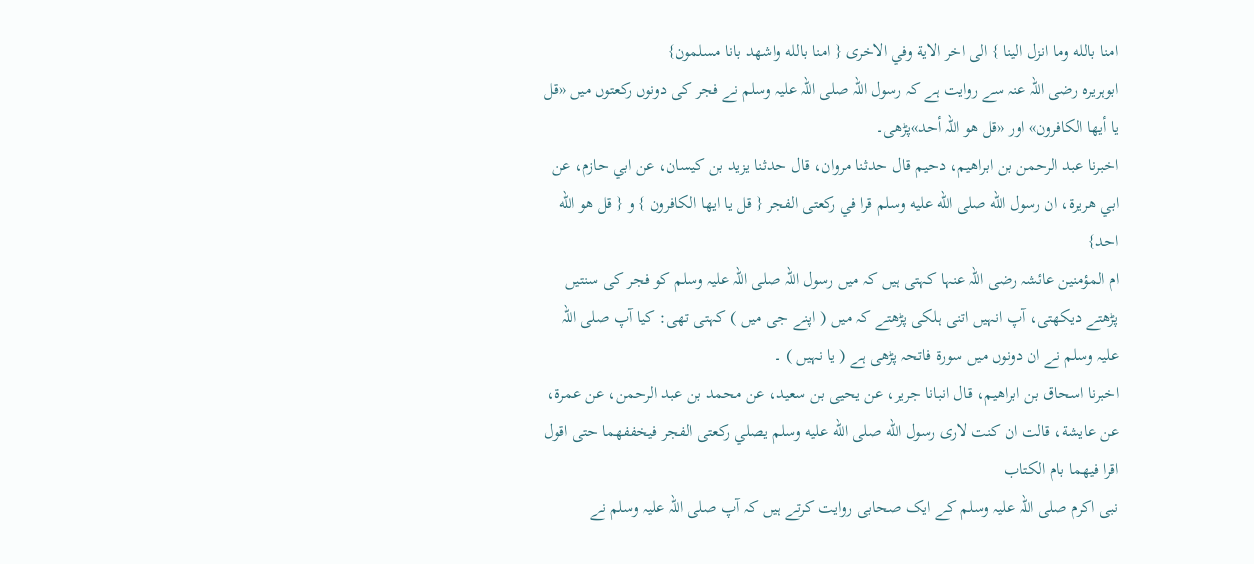امنا بالله وما انزل الينا } الى اخر الاية وفي الاخرى { امنا بالله واشهد بانا مسلمون}
ابوہریرہ رضی اللہ عنہ سے روایت ہے کہ رسول اللہ صلی اللہ علیہ وسلم نے فجر کی دونوں رکعتوں میں «قل يا أيها الكافرون» اور «قل هو اللہ أحد»پڑھی۔
اخبرنا عبد الرحمن بن ابراهيم، دحيم قال حدثنا مروان، قال حدثنا يزيد بن كيسان، عن ابي حازم، عن ابي هريرة، ان رسول الله صلى الله عليه وسلم قرا في ركعتى الفجر { قل يا ايها الكافرون } و { قل هو الله احد}
ام المؤمنین عائشہ رضی اللہ عنہا کہتی ہیں کہ میں رسول اللہ صلی اللہ علیہ وسلم کو فجر کی سنتیں پڑھتے دیکھتی، آپ انہیں اتنی ہلکی پڑھتے کہ میں ( اپنے جی میں ) کہتی تھی: کیا آپ صلی اللہ علیہ وسلم نے ان دونوں میں سورۃ فاتحہ پڑھی ہے ( یا نہیں ) ۔
اخبرنا اسحاق بن ابراهيم، قال انبانا جرير، عن يحيى بن سعيد، عن محمد بن عبد الرحمن، عن عمرة، عن عايشة، قالت ان كنت لارى رسول الله صلى الله عليه وسلم يصلي ركعتى الفجر فيخففهما حتى اقول اقرا فيهما بام الكتاب
نبی اکرم صلی اللہ علیہ وسلم کے ایک صحابی روایت کرتے ہیں کہ آپ صلی اللہ علیہ وسلم نے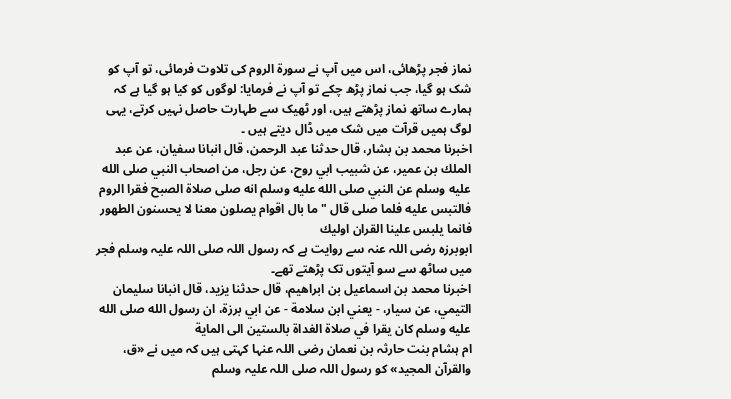نماز فجر پڑھائی، اس میں آپ نے سورۃ الروم کی تلاوت فرمائی، تو آپ کو شک ہو گیا، جب نماز پڑھ چکے تو آپ نے فرمایا: لوگوں کو کیا ہو گیا ہے کہ ہمارے ساتھ نماز پڑھتے ہیں، اور ٹھیک سے طہارت حاصل نہیں کرتے، یہی لوگ ہمیں قرآت میں شک میں ڈال دیتے ہیں ۔
اخبرنا محمد بن بشار، قال حدثنا عبد الرحمن، قال انبانا سفيان، عن عبد الملك بن عمير، عن شبيب ابي روح، عن رجل، من اصحاب النبي صلى الله عليه وسلم عن النبي صلى الله عليه وسلم انه صلى صلاة الصبح فقرا الروم فالتبس عليه فلما صلى قال " ما بال اقوام يصلون معنا لا يحسنون الطهور فانما يلبس علينا القران اوليك
ابوبرزہ رضی اللہ عنہ سے روایت ہے کہ رسول اللہ صلی اللہ علیہ وسلم فجر میں ساٹھ سے سو آیتوں تک پڑھتے تھے۔
اخبرنا محمد بن اسماعيل بن ابراهيم، قال حدثنا يزيد، قال انبانا سليمان التيمي، عن سيار، - يعني ابن سلامة - عن ابي برزة، ان رسول الله صلى الله عليه وسلم كان يقرا في صلاة الغداة بالستين الى الماية
ام ہشام بنت حارثہ بن نعمان رضی اللہ عنہا کہتی ہیں کہ میں نے «ق، والقرآن المجيد» کو رسول اللہ صلی اللہ علیہ وسلم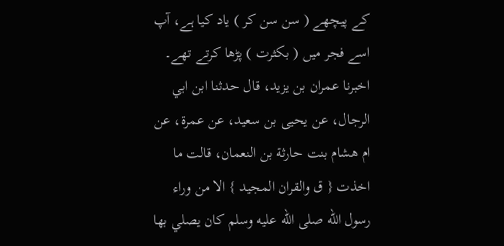کے پیچھے ( سن سن کر ) یاد کیا ہے، آپ اسے فجر میں ( بکثرت ) پڑھا کرتے تھے۔
اخبرنا عمران بن يزيد، قال حدثنا ابن ابي الرجال، عن يحيى بن سعيد، عن عمرة، عن ام هشام بنت حارثة بن النعمان، قالت ما اخذت { ق والقران المجيد } الا من وراء رسول الله صلى الله عليه وسلم كان يصلي بها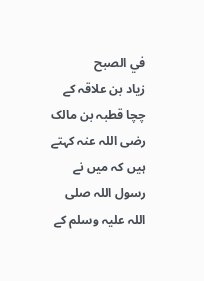في الصبح
زیاد بن علاقہ کے چچا قطبہ بن مالک رضی اللہ عنہ کہتے ہیں کہ میں نے رسول اللہ صلی اللہ علیہ وسلم کے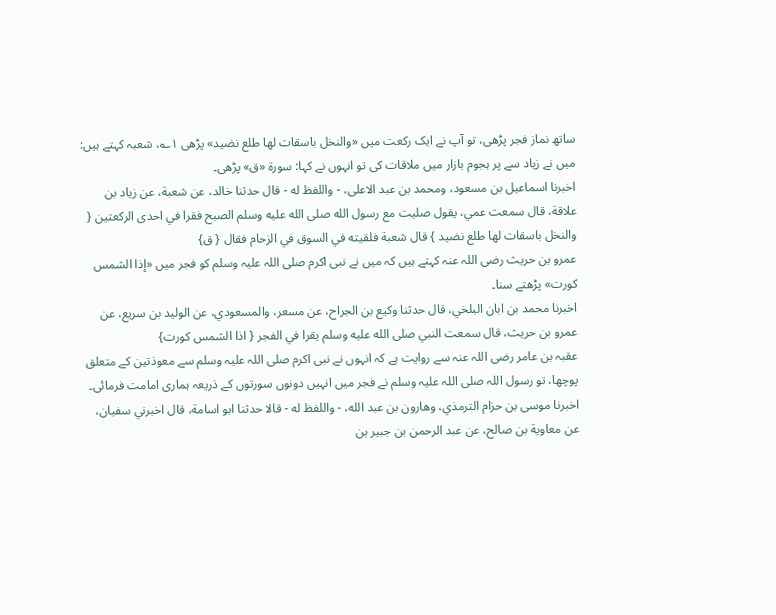ساتھ نماز فجر پڑھی، تو آپ نے ایک رکعت میں «والنخل باسقات لها طلع نضيد» پڑھی ۱؎، شعبہ کہتے ہیں: میں نے زیاد سے پر ہجوم بازار میں ملاقات کی تو انہوں نے کہا: سورۃ «ق» پڑھی۔
اخبرنا اسماعيل بن مسعود، ومحمد بن عبد الاعلى، - واللفظ له - قال حدثنا خالد، عن شعبة، عن زياد بن علاقة، قال سمعت عمي، يقول صليت مع رسول الله صلى الله عليه وسلم الصبح فقرا في احدى الركعتين { والنخل باسقات لها طلع نضيد } قال شعبة فلقيته في السوق في الزحام فقال { ق}
عمرو بن حریث رضی اللہ عنہ کہتے ہیں کہ میں نے نبی اکرم صلی اللہ علیہ وسلم کو فجر میں «إذا الشمس كورت» پڑھتے سنا۔
اخبرنا محمد بن ابان البلخي، قال حدثنا وكيع بن الجراح، عن مسعر، والمسعودي، عن الوليد بن سريع، عن عمرو بن حريث، قال سمعت النبي صلى الله عليه وسلم يقرا في الفجر { اذا الشمس كورت}
عقبہ بن عامر رضی اللہ عنہ سے روایت ہے کہ انہوں نے نبی اکرم صلی اللہ علیہ وسلم سے معوذتین کے متعلق پوچھا، تو رسول اللہ صلی اللہ علیہ وسلم نے فجر میں انہیں دونوں سورتوں کے ذریعہ ہماری امامت فرمائی۔
اخبرنا موسى بن حزام الترمذي، وهارون بن عبد الله، - واللفظ له - قالا حدثنا ابو اسامة، قال اخبرني سفيان، عن معاوية بن صالح، عن عبد الرحمن بن جبير بن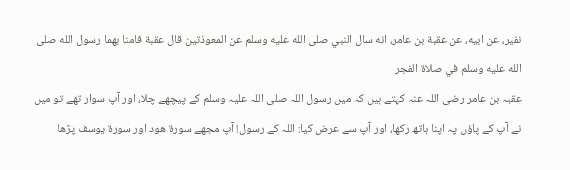نفير، عن ابيه، عن عقبة بن عامر، انه سال النبي صلى الله عليه وسلم عن المعوذتين قال عقبة فامنا بهما رسول الله صلى الله عليه وسلم في صلاة الفجر
عقبہ بن عامر رضی اللہ عنہ کہتے ہیں کہ میں رسول اللہ صلی اللہ علیہ وسلم کے پیچھے چلا، اور آپ سوار تھے تو میں نے آپ کے پاؤں پہ اپنا ہاتھ رکھا، اور آپ سے عرض کیا: اللہ کے رسول! آپ مجھے سورۃ هود اور سورۃ یوسف پڑھا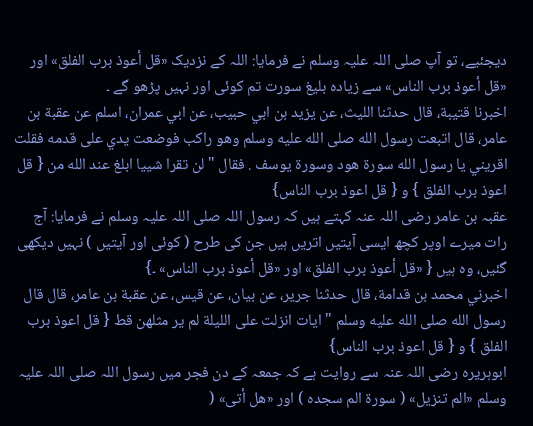دیجئیے، تو آپ صلی اللہ علیہ وسلم نے فرمایا: اللہ کے نزدیک «قل أعوذ برب الفلق» اور «قل أعوذ برب الناس» سے زیادہ بلیغ سورت تم کوئی اور نہیں پڑھو گے ۔
اخبرنا قتيبة، قال حدثنا الليث، عن يزيد بن ابي حبيب، عن ابي عمران، اسلم عن عقبة بن عامر، قال اتبعت رسول الله صلى الله عليه وسلم وهو راكب فوضعت يدي على قدمه فقلت اقريني يا رسول الله سورة هود وسورة يوسف . فقال " لن تقرا شييا ابلغ عند الله من { قل اعوذ برب الفلق } و { قل اعوذ برب الناس}
عقبہ بن عامر رضی اللہ عنہ کہتے ہیں کہ رسول اللہ صلی اللہ علیہ وسلم نے فرمایا: آج رات میرے اوپر کچھ ایسی آیتیں اتریں ہیں جن کی طرح ( کوئی اور آیتیں ) نہیں دیکھی گئیں، وہ ہیں { «قل أعوذ برب الفلق» اور «قل أعوذ برب الناس» ۔}
اخبرني محمد بن قدامة، قال حدثنا جرير، عن بيان، عن قيس، عن عقبة بن عامر، قال قال رسول الله صلى الله عليه وسلم " ايات انزلت على الليلة لم ير مثلهن قط { قل اعوذ برب الفلق } و { قل اعوذ برب الناس}
ابوہریرہ رضی اللہ عنہ سے روایت ہے کہ جمعہ کے دن فجر میں رسول اللہ صلی اللہ علیہ وسلم «الم تنزیل» ( سورۃ الم سجدہ ) اور «ھل أتی» (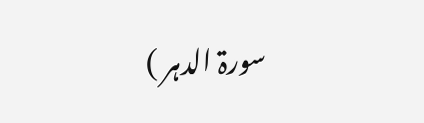سورۃ الدہر )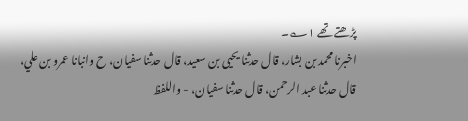پڑھتے تھے ۱؎۔
اخبرنا محمد بن بشار، قال حدثنا يحيى بن سعيد، قال حدثنا سفيان، ح وانبانا عمرو بن علي، قال حدثنا عبد الرحمن، قال حدثنا سفيان، - واللفظ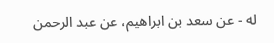له - عن سعد بن ابراهيم، عن عبد الرحمن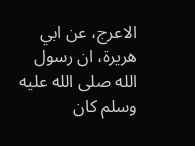الاعرج، عن ابي هريرة، ان رسول الله صلى الله عليه وسلم كان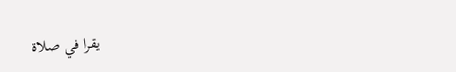يقرا في صلاة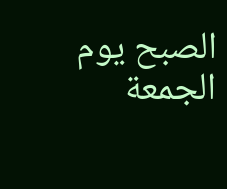الصبح يوم الجمعة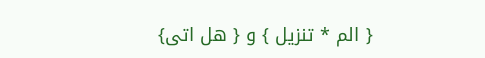{ الم * تنزيل } و { هل اتى}